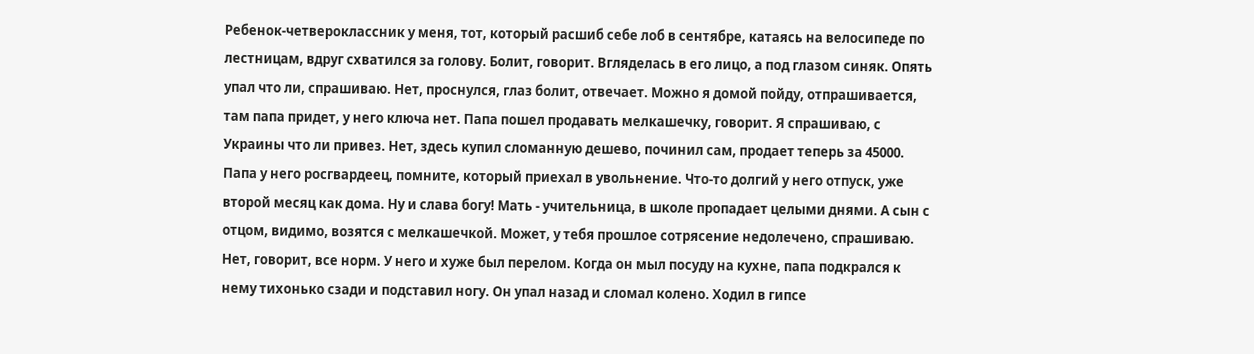Ребенок-четвероклассник у меня, тот, который расшиб себе лоб в сентябре, катаясь на велосипеде по лестницам, вдруг схватился за голову. Болит, говорит. Вгляделась в его лицо, а под глазом синяк. Опять упал что ли, спрашиваю. Нет, проснулся, глаз болит, отвечает. Можно я домой пойду, отпрашивается, там папа придет, у него ключа нет. Папа пошел продавать мелкашечку, говорит. Я спрашиваю, с Украины что ли привез. Нет, здесь купил сломанную дешево, починил сам, продает теперь за 45000. Папа у него росгвардеец, помните, который приехал в увольнение. Что-то долгий у него отпуск, уже второй месяц как дома. Ну и слава богу! Мать - учительница, в школе пропадает целыми днями. А сын с отцом, видимо, возятся с мелкашечкой. Может, у тебя прошлое сотрясение недолечено, спрашиваю. Нет, говорит, все норм. У него и хуже был перелом. Когда он мыл посуду на кухне, папа подкрался к нему тихонько сзади и подставил ногу. Он упал назад и сломал колено. Ходил в гипсе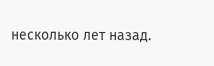несколько лет назад.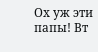Ох уж эти папы! Вт